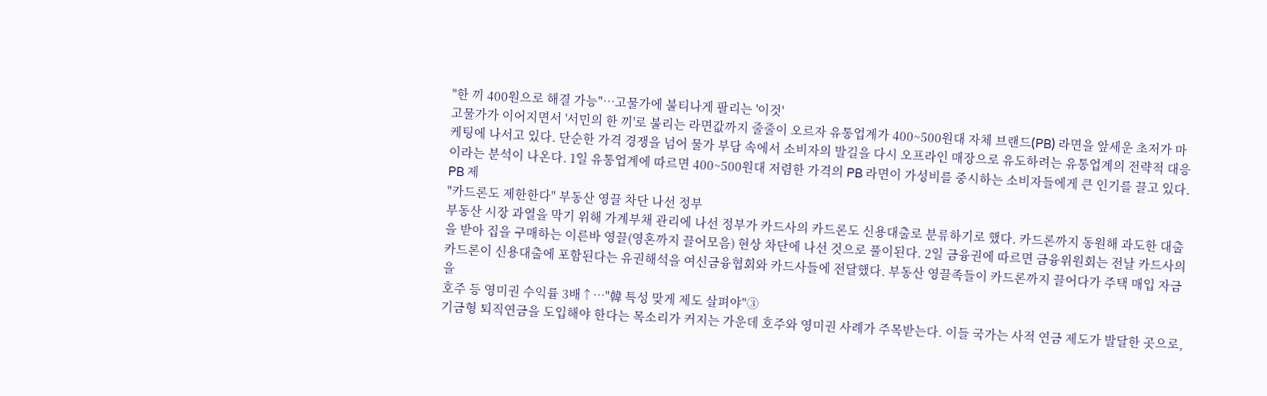"한 끼 400원으로 해결 가능"…고물가에 불티나게 팔리는 '이것'
고물가가 이어지면서 '서민의 한 끼'로 불리는 라면값까지 줄줄이 오르자 유통업계가 400~500원대 자체 브랜드(PB) 라면을 앞세운 초저가 마케팅에 나서고 있다. 단순한 가격 경쟁을 넘어 물가 부담 속에서 소비자의 발길을 다시 오프라인 매장으로 유도하려는 유통업계의 전략적 대응이라는 분석이 나온다. 1일 유통업계에 따르면 400~500원대 저렴한 가격의 PB 라면이 가성비를 중시하는 소비자들에게 큰 인기를 끌고 있다. PB 제
"카드론도 제한한다" 부동산 영끌 차단 나선 정부
부동산 시장 과열을 막기 위해 가계부채 관리에 나선 정부가 카드사의 카드론도 신용대출로 분류하기로 했다. 카드론까지 동원해 과도한 대출을 받아 집을 구매하는 이른바 영끌(영혼까지 끌어모음) 현상 차단에 나선 것으로 풀이된다. 2일 금융권에 따르면 금융위원회는 전날 카드사의 카드론이 신용대출에 포함된다는 유권해석을 여신금융협회와 카드사들에 전달했다. 부동산 영끌족들이 카드론까지 끌어다가 주택 매입 자금을
호주 등 영미권 수익률 3배↑…"韓 특성 맞게 제도 살펴야"③
기금형 퇴직연금을 도입해야 한다는 목소리가 커지는 가운데 호주와 영미권 사례가 주목받는다. 이들 국가는 사적 연금 제도가 발달한 곳으로,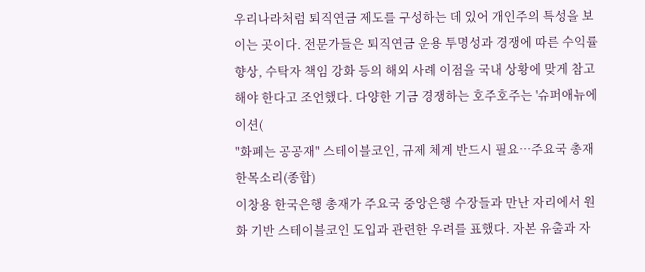우리나라처럼 퇴직연금 제도를 구성하는 데 있어 개인주의 특성을 보이는 곳이다. 전문가들은 퇴직연금 운용 투명성과 경쟁에 따른 수익률 향상, 수탁자 책임 강화 등의 해외 사례 이점을 국내 상황에 맞게 참고해야 한다고 조언했다. 다양한 기금 경쟁하는 호주호주는 '슈퍼애뉴에이션(
"화폐는 공공재" 스테이블코인, 규제 체계 반드시 필요…주요국 총재 한목소리(종합)
이창용 한국은행 총재가 주요국 중앙은행 수장들과 만난 자리에서 원화 기반 스테이블코인 도입과 관련한 우려를 표했다. 자본 유출과 자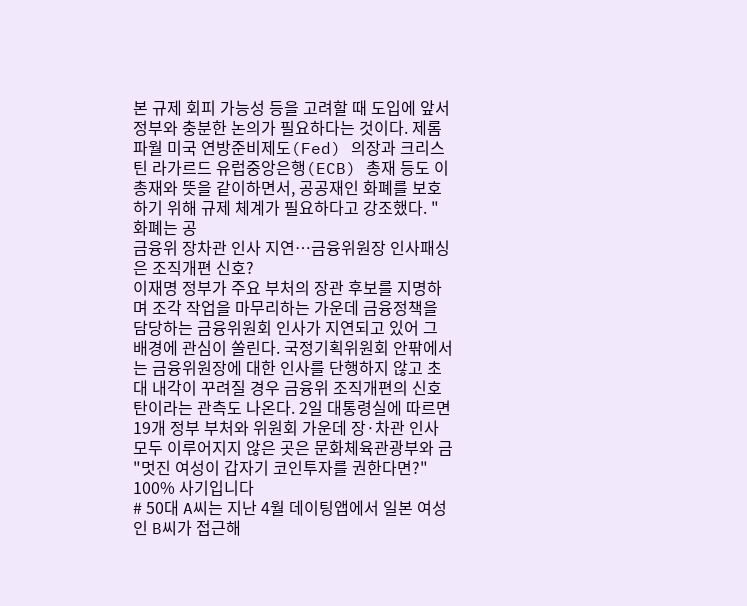본 규제 회피 가능성 등을 고려할 때 도입에 앞서 정부와 충분한 논의가 필요하다는 것이다. 제롬 파월 미국 연방준비제도(Fed) 의장과 크리스틴 라가르드 유럽중앙은행(ECB) 총재 등도 이 총재와 뜻을 같이하면서, 공공재인 화폐를 보호하기 위해 규제 체계가 필요하다고 강조했다. "화폐는 공
금융위 장차관 인사 지연…금융위원장 인사패싱은 조직개편 신호?
이재명 정부가 주요 부처의 장관 후보를 지명하며 조각 작업을 마무리하는 가운데 금융정책을 담당하는 금융위원회 인사가 지연되고 있어 그 배경에 관심이 쏠린다. 국정기획위원회 안팎에서는 금융위원장에 대한 인사를 단행하지 않고 초대 내각이 꾸려질 경우 금융위 조직개편의 신호탄이라는 관측도 나온다. 2일 대통령실에 따르면 19개 정부 부처와 위원회 가운데 장·차관 인사 모두 이루어지지 않은 곳은 문화체육관광부와 금
"멋진 여성이 갑자기 코인투자를 권한다면?" 100% 사기입니다
# 50대 A씨는 지난 4월 데이팅앱에서 일본 여성인 B씨가 접근해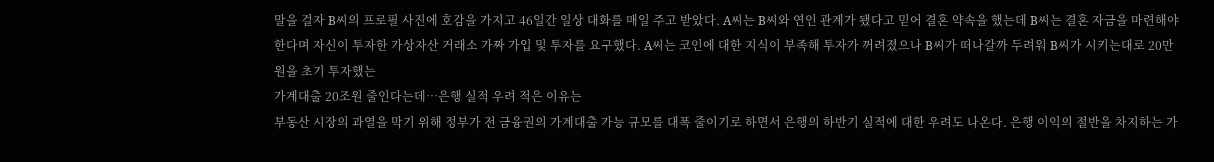말을 걸자 B씨의 프로필 사진에 호감을 가지고 46일간 일상 대화를 매일 주고 받았다. A씨는 B씨와 연인 관계가 됐다고 믿어 결혼 약속을 했는데 B씨는 결혼 자금을 마련해야 한다며 자신이 투자한 가상자산 거래소 가짜 가입 및 투자를 요구했다. A씨는 코인에 대한 지식이 부족해 투자가 꺼려졌으나 B씨가 떠나갈까 두려워 B씨가 시키는대로 20만원을 초기 투자했는
가계대출 20조원 줄인다는데…은행 실적 우려 적은 이유는
부동산 시장의 과열을 막기 위해 정부가 전 금융권의 가계대출 가능 규모를 대폭 줄이기로 하면서 은행의 하반기 실적에 대한 우려도 나온다. 은행 이익의 절반을 차지하는 가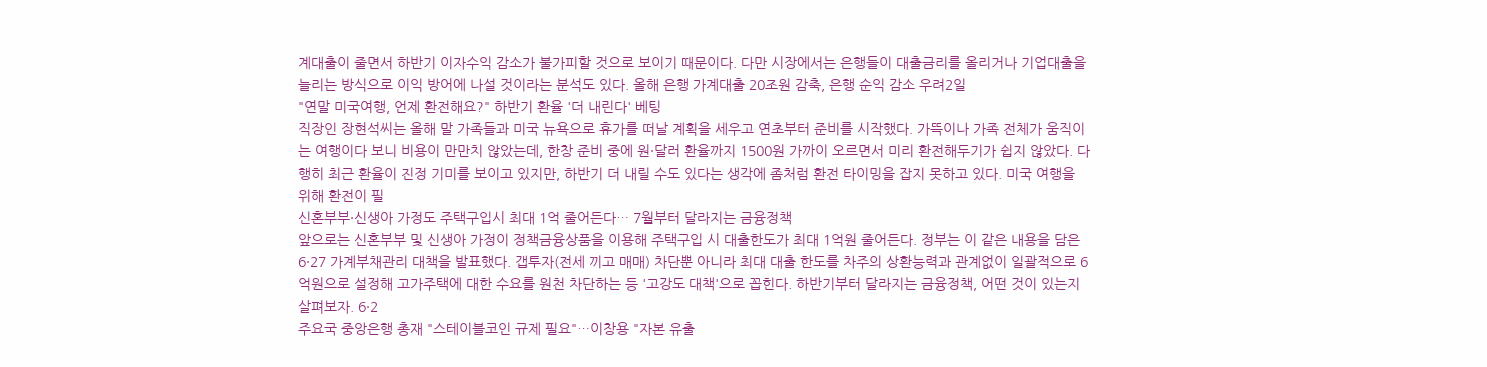계대출이 줄면서 하반기 이자수익 감소가 불가피할 것으로 보이기 때문이다. 다만 시장에서는 은행들이 대출금리를 올리거나 기업대출을 늘리는 방식으로 이익 방어에 나설 것이라는 분석도 있다. 올해 은행 가계대출 20조원 감축, 은행 순익 감소 우려2일
"연말 미국여행, 언제 환전해요?" 하반기 환율 '더 내린다' 베팅
직장인 장현석씨는 올해 말 가족들과 미국 뉴욕으로 휴가를 떠날 계획을 세우고 연초부터 준비를 시작했다. 가뜩이나 가족 전체가 움직이는 여행이다 보니 비용이 만만치 않았는데, 한창 준비 중에 원·달러 환율까지 1500원 가까이 오르면서 미리 환전해두기가 쉽지 않았다. 다행히 최근 환율이 진정 기미를 보이고 있지만, 하반기 더 내릴 수도 있다는 생각에 좀처럼 환전 타이밍을 잡지 못하고 있다. 미국 여행을 위해 환전이 필
신혼부부·신생아 가정도 주택구입시 최대 1억 줄어든다… 7월부터 달라지는 금융정책
앞으로는 신혼부부 및 신생아 가정이 정책금융상품을 이용해 주택구입 시 대출한도가 최대 1억원 줄어든다. 정부는 이 같은 내용을 담은 6·27 가계부채관리 대책을 발표했다. 갭투자(전세 끼고 매매) 차단뿐 아니라 최대 대출 한도를 차주의 상환능력과 관계없이 일괄적으로 6억원으로 설정해 고가주택에 대한 수요를 원천 차단하는 등 '고강도 대책'으로 꼽힌다. 하반기부터 달라지는 금융정책, 어떤 것이 있는지 살펴보자. 6·2
주요국 중앙은행 총재 "스테이블코인 규제 필요"…이창용 "자본 유출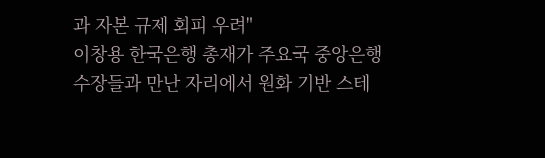과 자본 규제 회피 우려"
이창용 한국은행 총재가 주요국 중앙은행 수장들과 만난 자리에서 원화 기반 스테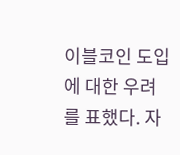이블코인 도입에 대한 우려를 표했다. 자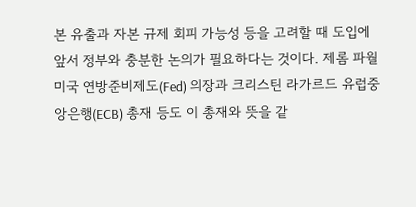본 유출과 자본 규제 회피 가능성 등을 고려할 때 도입에 앞서 정부와 충분한 논의가 필요하다는 것이다. 제롬 파월 미국 연방준비제도(Fed) 의장과 크리스틴 라가르드 유럽중앙은행(ECB) 총재 등도 이 총재와 뜻을 같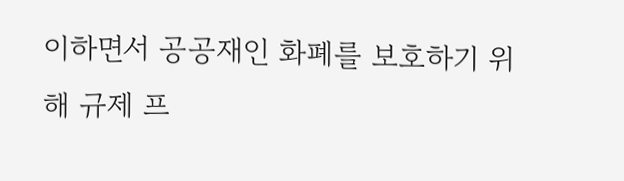이하면서 공공재인 화폐를 보호하기 위해 규제 프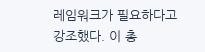레임워크가 필요하다고 강조했다. 이 총